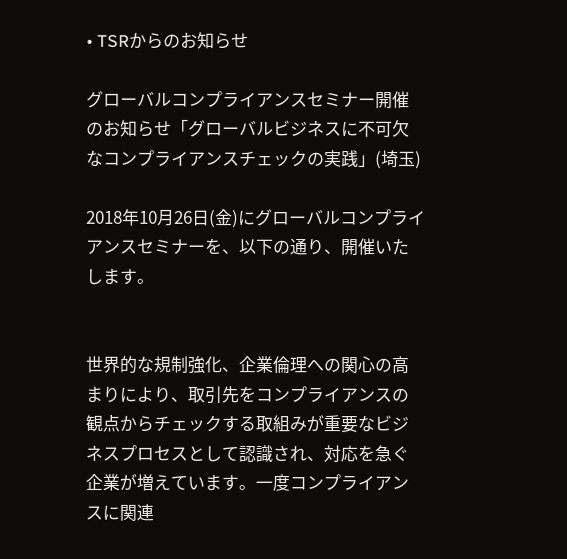• TSRからのお知らせ

グローバルコンプライアンスセミナー開催のお知らせ「グローバルビジネスに不可欠なコンプライアンスチェックの実践」(埼玉)

2018年10月26日(金)にグローバルコンプライアンスセミナーを、以下の通り、開催いたします。


世界的な規制強化、企業倫理への関心の高まりにより、取引先をコンプライアンスの観点からチェックする取組みが重要なビジネスプロセスとして認識され、対応を急ぐ企業が増えています。一度コンプライアンスに関連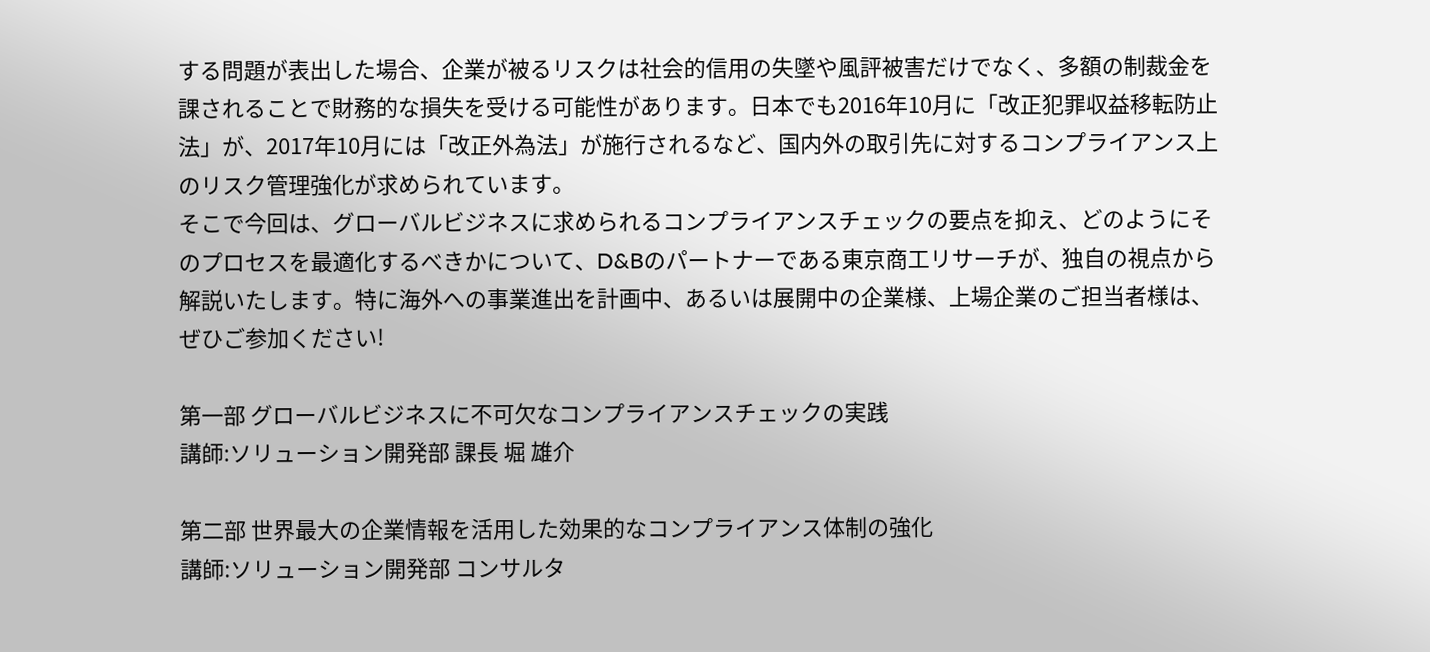する問題が表出した場合、企業が被るリスクは社会的信用の失墜や風評被害だけでなく、多額の制裁金を課されることで財務的な損失を受ける可能性があります。日本でも2016年10月に「改正犯罪収益移転防止法」が、2017年10月には「改正外為法」が施行されるなど、国内外の取引先に対するコンプライアンス上のリスク管理強化が求められています。
そこで今回は、グローバルビジネスに求められるコンプライアンスチェックの要点を抑え、どのようにそのプロセスを最適化するべきかについて、D&Bのパートナーである東京商工リサーチが、独自の視点から解説いたします。特に海外への事業進出を計画中、あるいは展開中の企業様、上場企業のご担当者様は、ぜひご参加ください!

第一部 グローバルビジネスに不可欠なコンプライアンスチェックの実践
講師:ソリューション開発部 課長 堀 雄介

第二部 世界最大の企業情報を活用した効果的なコンプライアンス体制の強化
講師:ソリューション開発部 コンサルタ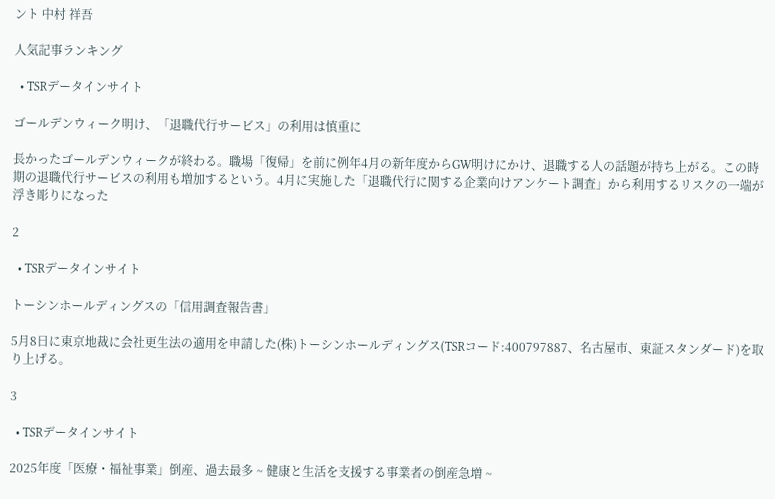ント 中村 祥吾

人気記事ランキング

  • TSRデータインサイト

ゴールデンウィーク明け、「退職代行サービス」の利用は慎重に

長かったゴールデンウィークが終わる。職場「復帰」を前に例年4月の新年度からGW明けにかけ、退職する人の話題が持ち上がる。この時期の退職代行サービスの利用も増加するという。4月に実施した「退職代行に関する企業向けアンケート調査」から利用するリスクの一端が浮き彫りになった

2

  • TSRデータインサイト

トーシンホールディングスの「信用調査報告書」

5月8日に東京地裁に会社更生法の適用を申請した(株)トーシンホールディングス(TSRコード:400797887、名古屋市、東証スタンダード)を取り上げる。

3

  • TSRデータインサイト

2025年度「医療・福祉事業」倒産、過去最多 ~ 健康と生活を支援する事業者の倒産急増 ~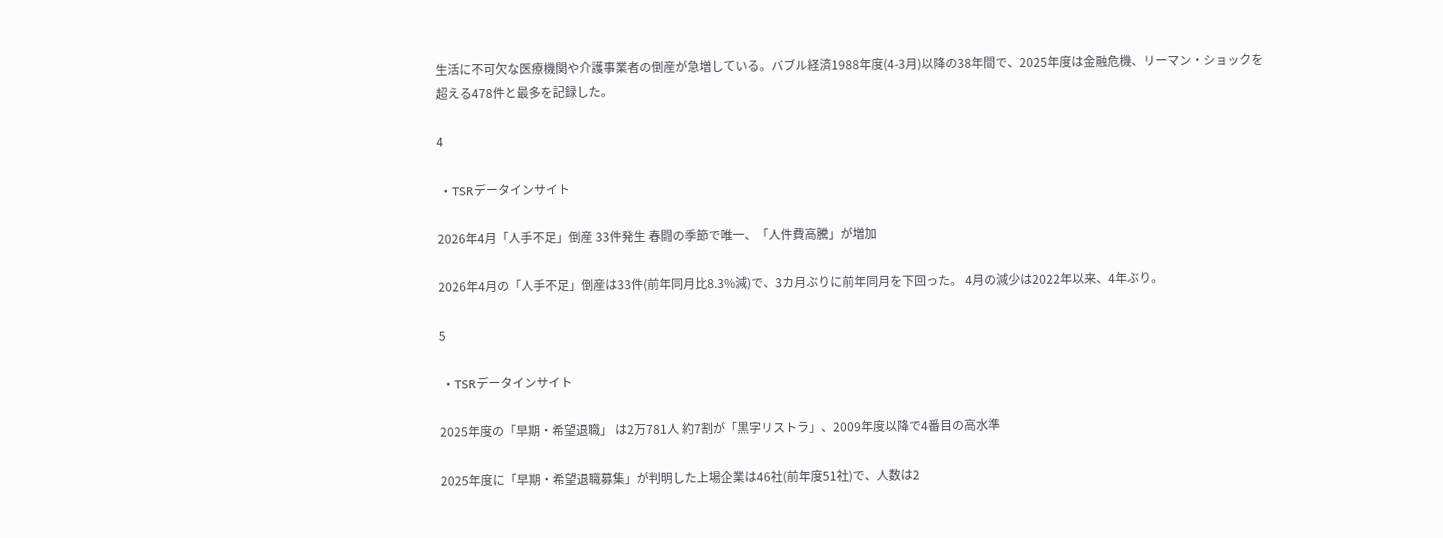生活に不可欠な医療機関や介護事業者の倒産が急増している。バブル経済1988年度(4-3月)以降の38年間で、2025年度は金融危機、リーマン・ショックを超える478件と最多を記録した。

4

  • TSRデータインサイト

2026年4月「人手不足」倒産 33件発生 春闘の季節で唯一、「人件費高騰」が増加

2026年4月の「人手不足」倒産は33件(前年同月比8.3%減)で、3カ月ぶりに前年同月を下回った。 4月の減少は2022年以来、4年ぶり。

5

  • TSRデータインサイト

2025年度の「早期・希望退職」 は2万781人 約7割が「黒字リストラ」、2009年度以降で4番目の高水準

2025年度に「早期・希望退職募集」が判明した上場企業は46社(前年度51社)で、人数は2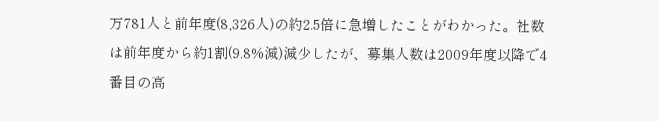万781人と前年度(8,326人)の約2.5倍に急増したことがわかった。社数は前年度から約1割(9.8%減)減少したが、募集人数は2009年度以降で4番目の高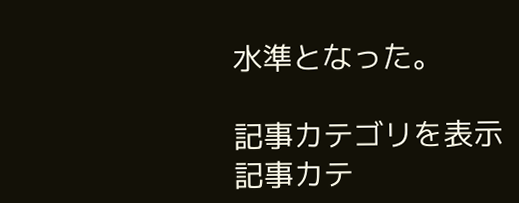水準となった。

記事カテゴリを表示
記事カテ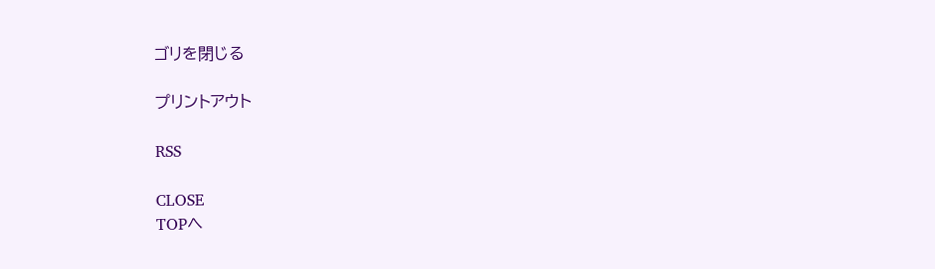ゴリを閉じる

プリントアウト

RSS

CLOSE
TOPへ